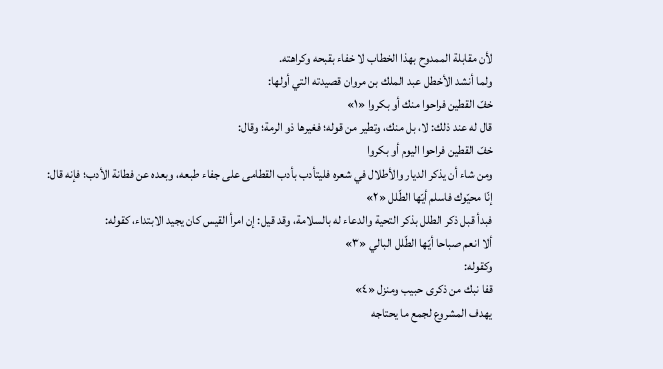لأن مقابلة الممدوح بهذا الخطاب لا خفاء بقبحه وكراهته.
ولما أنشد الأخطل عبد الملك بن مروان قصيدته التي أولها:
خفّ القطين فراحوا منك أو بكروا «١»
قال له عند ذلك: لا، بل منك، وتطير من قوله؛ فغيرها ذو الرمة؛ وقال:
خفّ القطين فراحوا اليوم أو بكروا
ومن شاء أن يذكر الديار والأطلال في شعره فليتأدب بأدب القطامى على جفاء طبعه، وبعده عن فطانة الأدب؛ فإنه قال:
إنّا محيّوك فاسلم أيّها الطّلل «٢»
فبدأ قبل ذكر الطلل بذكر التحية والدعاء له بالسلامة، وقد قيل: إن امرأ القيس كان يجيد الابتداء، كقوله:
ألا انعم صباحا أيّها الطّلل البالي «٣»
وكقوله:
قفا نبك من ذكرى حبيب ومنزل «٤»
يهدف المشروع لجمع ما يحتاجه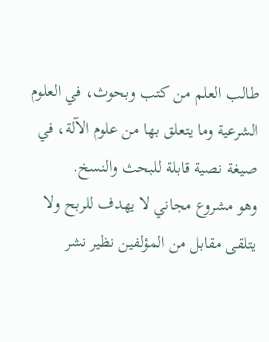طالب العلم من كتب وبحوث، في العلوم الشرعية وما يتعلق بها من علوم الآلة، في صيغة نصية قابلة للبحث والنسخ.
وهو مشروع مجاني لا يهدف للربح ولا يتلقى مقابل من المؤلفين نظير نشر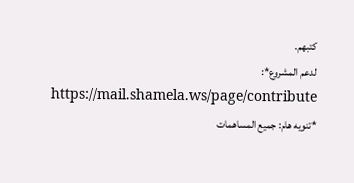كتبهم.
لدعم المشروع*: https://mail.shamela.ws/page/contribute
*تنويه هام: جميع المساهمات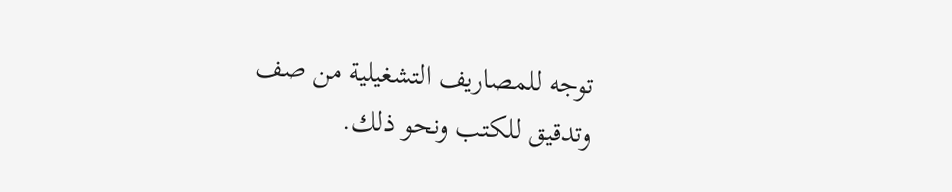توجه للمصاريف التشغيلية من صف وتدقيق للكتب ونحو ذلك.